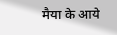मैया के आये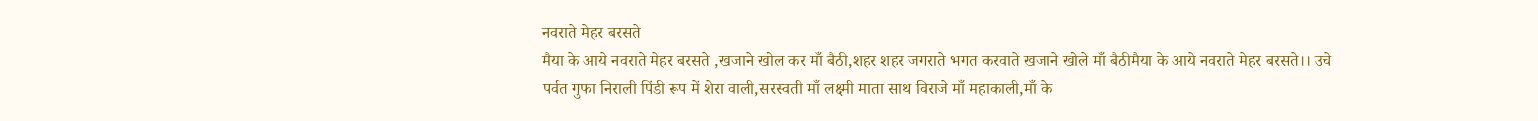नवराते मेहर बरसते
मैया के आये नवराते मेहर बरसते ,खजाने खोल कर माँ बैठी,शहर शहर जगराते भगत करवाते खजाने खोले माँ बैठीमैया के आये नवराते मेहर बरसते।। उचे पर्वत गुफा निराली पिंडी रूप में शेरा वाली,सरस्वती माँ लक्ष्मी माता साथ विराजे माँ महाकाली,माँ के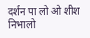दर्शन पा लो ओ शीश निभालो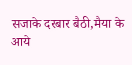सजाके दरबार बैठी,मैया के आये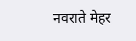नवराते मेहर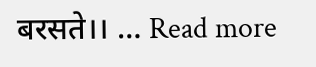बरसते।। … Read more